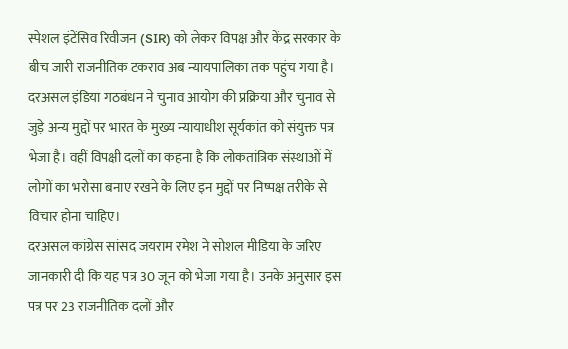स्पेशल इंटेंसिव रिवीजन (SIR) को लेकर विपक्ष और केंद्र सरकार के बीच जारी राजनीतिक टकराव अब न्यायपालिका तक पहुंच गया है। दरअसल इंडिया गठबंधन ने चुनाव आयोग की प्रक्रिया और चुनाव से जुड़े अन्य मुद्दों पर भारत के मुख्य न्यायाधीश सूर्यकांत को संयुक्त पत्र भेजा है। वहीं विपक्षी दलों का कहना है कि लोकतांत्रिक संस्थाओं में लोगों का भरोसा बनाए रखने के लिए इन मुद्दों पर निष्पक्ष तरीके से विचार होना चाहिए।
दरअसल कांग्रेस सांसद जयराम रमेश ने सोशल मीडिया के जरिए जानकारी दी कि यह पत्र 30 जून को भेजा गया है। उनके अनुसार इस पत्र पर 23 राजनीतिक दलों और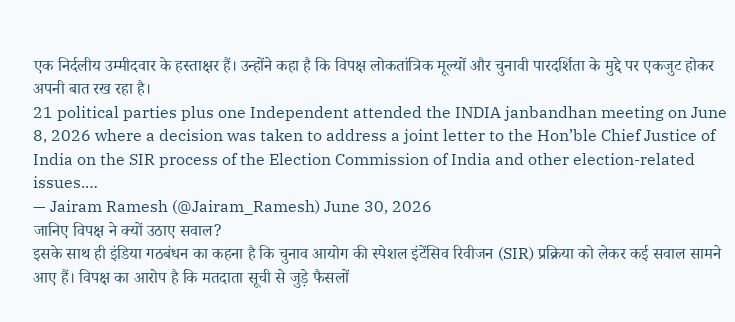एक निर्दलीय उम्मीदवार के हस्ताक्षर हैं। उन्होंने कहा है कि विपक्ष लोकतांत्रिक मूल्यों और चुनावी पारदर्शिता के मुद्दे पर एकजुट होकर अपनी बात रख रहा है।
21 political parties plus one Independent attended the INDIA janbandhan meeting on June 8, 2026 where a decision was taken to address a joint letter to the Hon’ble Chief Justice of India on the SIR process of the Election Commission of India and other election-related issues.…
— Jairam Ramesh (@Jairam_Ramesh) June 30, 2026
जानिए विपक्ष ने क्यों उठाए सवाल?
इसके साथ ही इंडिया गठबंधन का कहना है कि चुनाव आयोग की स्पेशल इंटेंसिव रिवीजन (SIR) प्रक्रिया को लेकर कई सवाल सामने आए हैं। विपक्ष का आरोप है कि मतदाता सूची से जुड़े फैसलों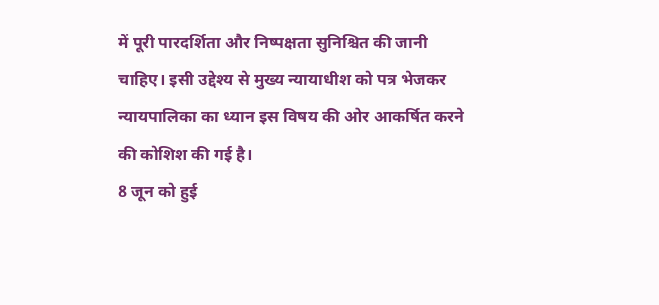में पूरी पारदर्शिता और निष्पक्षता सुनिश्चित की जानी चाहिए। इसी उद्देश्य से मुख्य न्यायाधीश को पत्र भेजकर न्यायपालिका का ध्यान इस विषय की ओर आकर्षित करने की कोशिश की गई है।
8 जून को हुई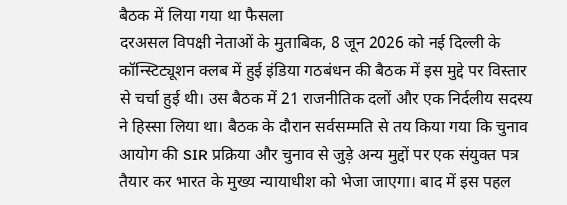बैठक में लिया गया था फैसला
दरअसल विपक्षी नेताओं के मुताबिक, 8 जून 2026 को नई दिल्ली के कॉन्स्टिट्यूशन क्लब में हुई इंडिया गठबंधन की बैठक में इस मुद्दे पर विस्तार से चर्चा हुई थी। उस बैठक में 21 राजनीतिक दलों और एक निर्दलीय सदस्य ने हिस्सा लिया था। बैठक के दौरान सर्वसम्मति से तय किया गया कि चुनाव आयोग की SIR प्रक्रिया और चुनाव से जुड़े अन्य मुद्दों पर एक संयुक्त पत्र तैयार कर भारत के मुख्य न्यायाधीश को भेजा जाएगा। बाद में इस पहल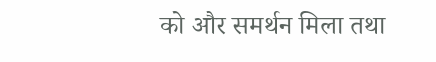को और समर्थन मिला तथा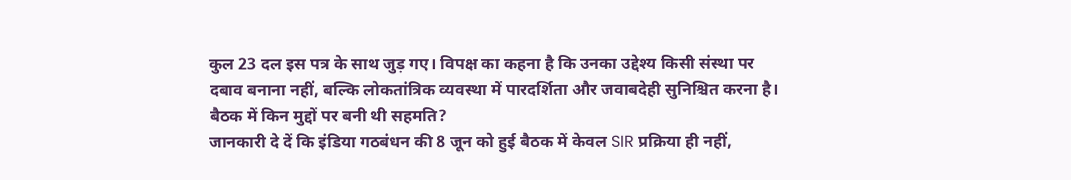कुल 23 दल इस पत्र के साथ जुड़ गए। विपक्ष का कहना है कि उनका उद्देश्य किसी संस्था पर दबाव बनाना नहीं, बल्कि लोकतांत्रिक व्यवस्था में पारदर्शिता और जवाबदेही सुनिश्चित करना है।
बैठक में किन मुद्दों पर बनी थी सहमति?
जानकारी दे दें कि इंडिया गठबंधन की 8 जून को हुई बैठक में केवल SIR प्रक्रिया ही नहीं,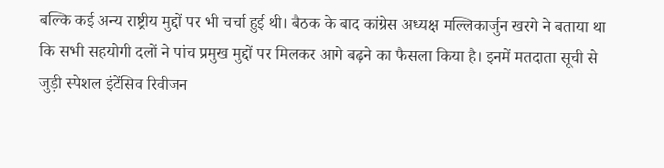बल्कि कई अन्य राष्ट्रीय मुद्दों पर भी चर्चा हुई थी। बैठक के बाद कांग्रेस अध्यक्ष मल्लिकार्जुन खरगे ने बताया था कि सभी सहयोगी दलों ने पांच प्रमुख मुद्दों पर मिलकर आगे बढ़ने का फैसला किया है। इनमें मतदाता सूची से जुड़ी स्पेशल इंटेंसिव रिवीजन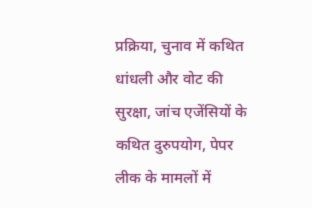प्रक्रिया, चुनाव में कथित धांधली और वोट की सुरक्षा, जांच एजेंसियों के कथित दुरुपयोग, पेपर लीक के मामलों में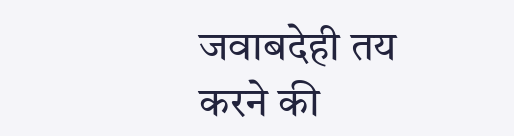जवाबदेही तय करने की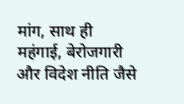मांग, साथ ही महंगाई, बेरोजगारी और विदेश नीति जैसे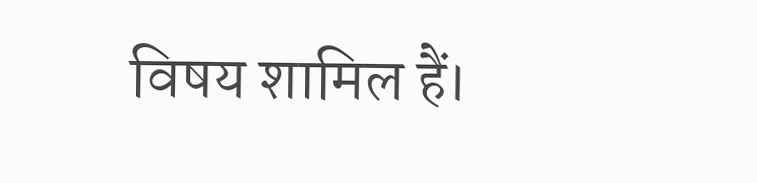विषय शामिल हैं।